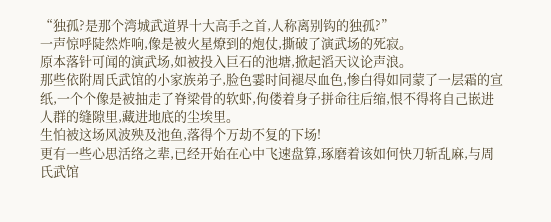“独孤?是那个湾城武道界十大高手之首,人称离别钩的独孤?”
一声惊呼陡然炸响,像是被火星燎到的炮仗,撕破了演武场的死寂。
原本落针可闻的演武场,如被投入巨石的池塘,掀起滔天议论声浪。
那些依附周氏武馆的小家族弟子,脸色霎时间褪尽血色,惨白得如同蒙了一层霜的宣纸,一个个像是被抽走了脊梁骨的软虾,佝偻着身子拼命往后缩,恨不得将自己嵌进人群的缝隙里,藏进地底的尘埃里。
生怕被这场风波殃及池鱼,落得个万劫不复的下场!
更有一些心思活络之辈,已经开始在心中飞速盘算,琢磨着该如何快刀斩乱麻,与周氏武馆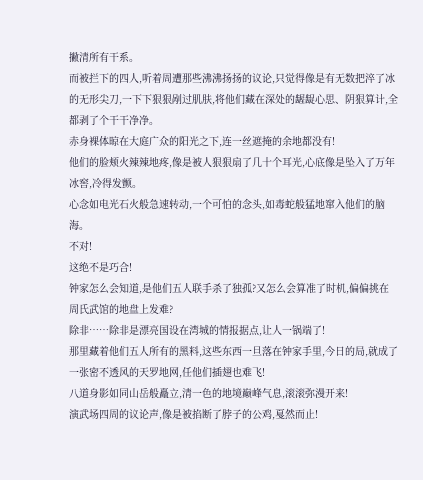撇清所有干系。
而被拦下的四人,听着周遭那些沸沸扬扬的议论,只觉得像是有无数把淬了冰的无形尖刀,一下下狠狠剐过肌肤,将他们藏在深处的龌龊心思、阴狠算计,全都剥了个干干净净。
赤身裸体晾在大庭广众的阳光之下,连一丝遮掩的余地都没有!
他们的脸颊火辣辣地疼,像是被人狠狠扇了几十个耳光,心底像是坠入了万年冰窖,冷得发颤。
心念如电光石火般急速转动,一个可怕的念头,如毒蛇般猛地窜入他们的脑海。
不对!
这绝不是巧合!
钟家怎么会知道,是他们五人联手杀了独孤?又怎么会算准了时机,偏偏挑在周氏武馆的地盘上发难?
除非……除非是漂亮国设在湾城的情报据点,让人一锅端了!
那里藏着他们五人所有的黑料,这些东西一旦落在钟家手里,今日的局,就成了一张密不透风的天罗地网,任他们插翅也难飞!
八道身影如同山岳般矗立,清一色的地境巅峰气息,滚滚弥漫开来!
演武场四周的议论声,像是被掐断了脖子的公鸡,戛然而止!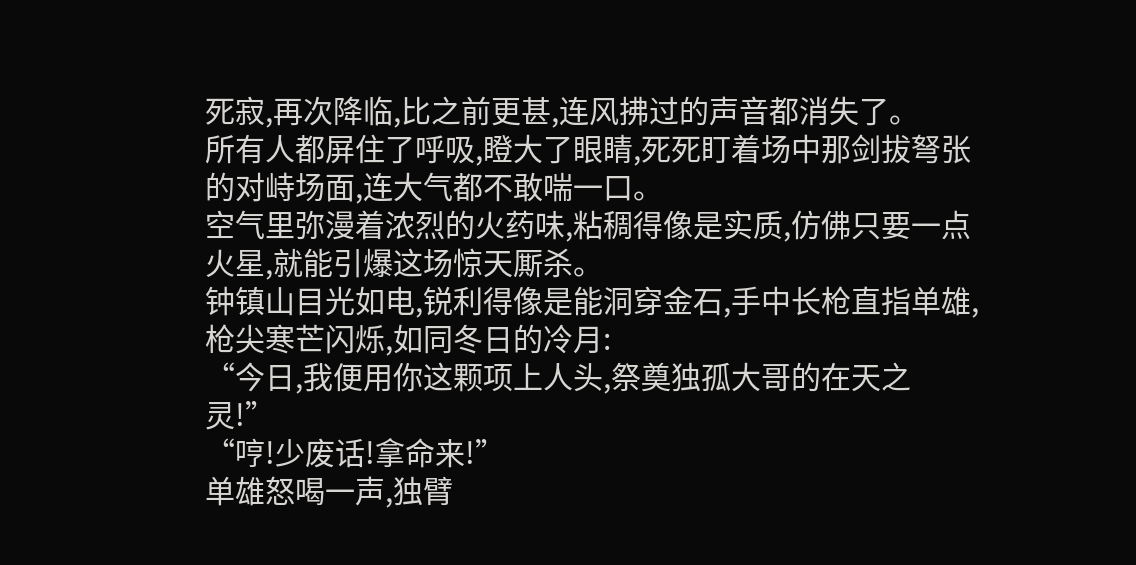死寂,再次降临,比之前更甚,连风拂过的声音都消失了。
所有人都屏住了呼吸,瞪大了眼睛,死死盯着场中那剑拔弩张的对峙场面,连大气都不敢喘一口。
空气里弥漫着浓烈的火药味,粘稠得像是实质,仿佛只要一点火星,就能引爆这场惊天厮杀。
钟镇山目光如电,锐利得像是能洞穿金石,手中长枪直指单雄,枪尖寒芒闪烁,如同冬日的冷月:
“今日,我便用你这颗项上人头,祭奠独孤大哥的在天之灵!”
“哼!少废话!拿命来!”
单雄怒喝一声,独臂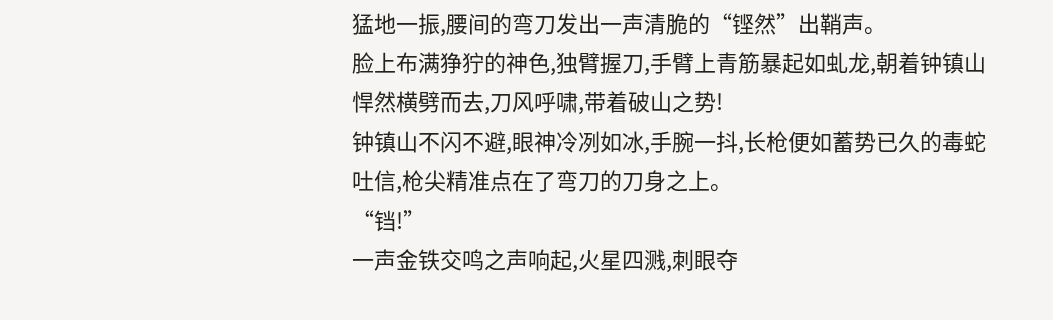猛地一振,腰间的弯刀发出一声清脆的“铿然”出鞘声。
脸上布满狰狞的神色,独臂握刀,手臂上青筋暴起如虬龙,朝着钟镇山悍然横劈而去,刀风呼啸,带着破山之势!
钟镇山不闪不避,眼神冷冽如冰,手腕一抖,长枪便如蓄势已久的毒蛇吐信,枪尖精准点在了弯刀的刀身之上。
“铛!”
一声金铁交鸣之声响起,火星四溅,刺眼夺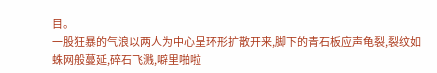目。
一股狂暴的气浪以两人为中心呈环形扩散开来,脚下的青石板应声龟裂,裂纹如蛛网般蔓延,碎石飞溅,噼里啪啦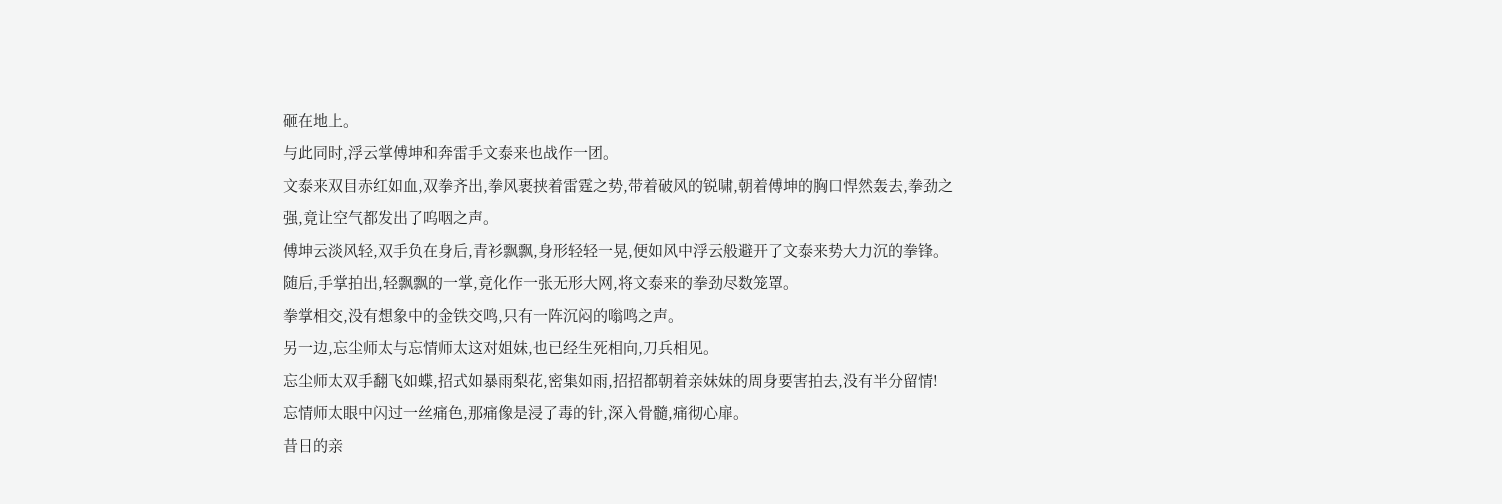砸在地上。
与此同时,浮云掌傅坤和奔雷手文泰来也战作一团。
文泰来双目赤红如血,双拳齐出,拳风裹挟着雷霆之势,带着破风的锐啸,朝着傅坤的胸口悍然轰去,拳劲之强,竟让空气都发出了呜咽之声。
傅坤云淡风轻,双手负在身后,青衫飘飘,身形轻轻一晃,便如风中浮云般避开了文泰来势大力沉的拳锋。
随后,手掌拍出,轻飘飘的一掌,竟化作一张无形大网,将文泰来的拳劲尽数笼罩。
拳掌相交,没有想象中的金铁交鸣,只有一阵沉闷的嗡鸣之声。
另一边,忘尘师太与忘情师太这对姐妹,也已经生死相向,刀兵相见。
忘尘师太双手翻飞如蝶,招式如暴雨梨花,密集如雨,招招都朝着亲妹妹的周身要害拍去,没有半分留情!
忘情师太眼中闪过一丝痛色,那痛像是浸了毒的针,深入骨髓,痛彻心扉。
昔日的亲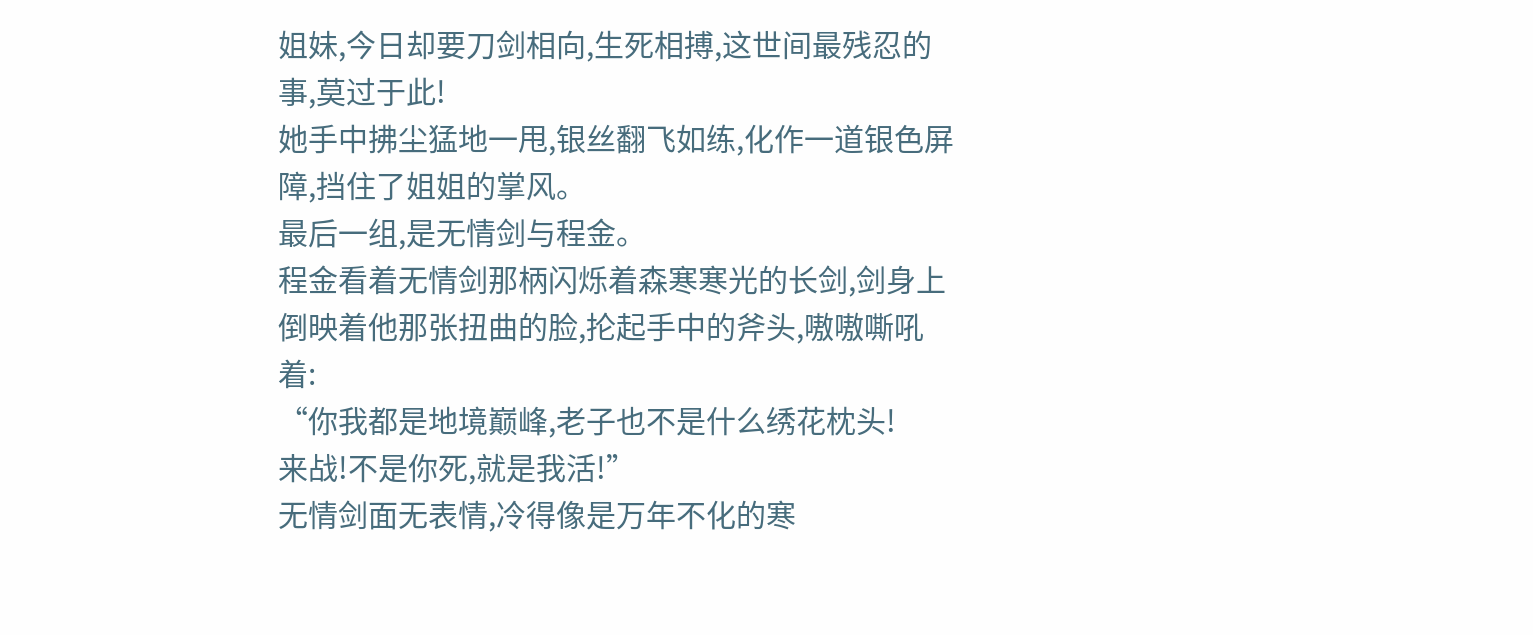姐妹,今日却要刀剑相向,生死相搏,这世间最残忍的事,莫过于此!
她手中拂尘猛地一甩,银丝翻飞如练,化作一道银色屏障,挡住了姐姐的掌风。
最后一组,是无情剑与程金。
程金看着无情剑那柄闪烁着森寒寒光的长剑,剑身上倒映着他那张扭曲的脸,抡起手中的斧头,嗷嗷嘶吼着:
“你我都是地境巅峰,老子也不是什么绣花枕头!
来战!不是你死,就是我活!”
无情剑面无表情,冷得像是万年不化的寒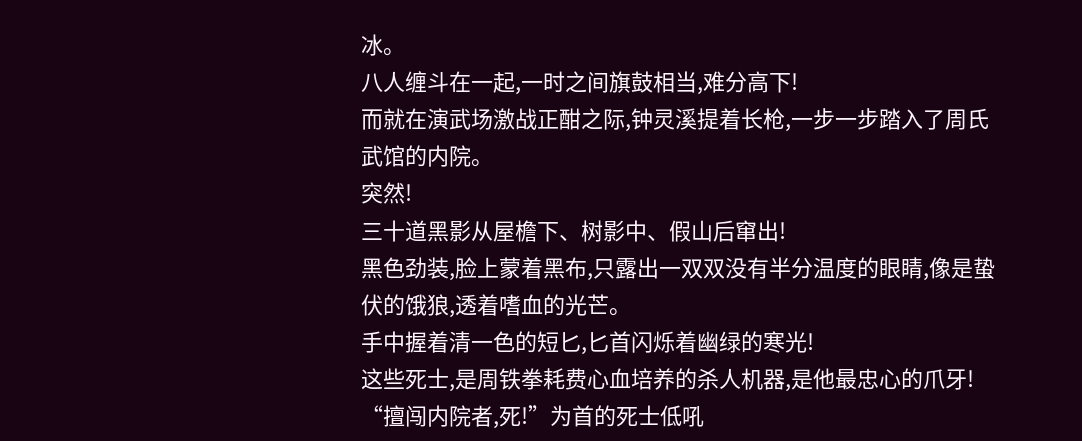冰。
八人缠斗在一起,一时之间旗鼓相当,难分高下!
而就在演武场激战正酣之际,钟灵溪提着长枪,一步一步踏入了周氏武馆的内院。
突然!
三十道黑影从屋檐下、树影中、假山后窜出!
黑色劲装,脸上蒙着黑布,只露出一双双没有半分温度的眼睛,像是蛰伏的饿狼,透着嗜血的光芒。
手中握着清一色的短匕,匕首闪烁着幽绿的寒光!
这些死士,是周铁拳耗费心血培养的杀人机器,是他最忠心的爪牙!
“擅闯内院者,死!”为首的死士低吼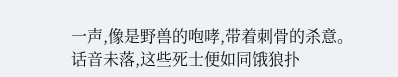一声,像是野兽的咆哮,带着刺骨的杀意。
话音未落,这些死士便如同饿狼扑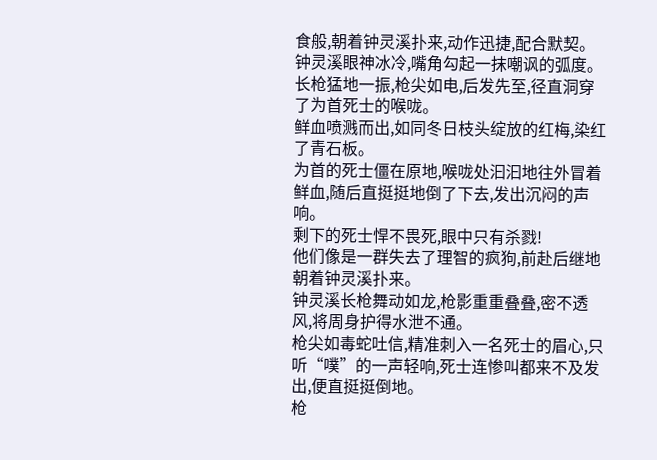食般,朝着钟灵溪扑来,动作迅捷,配合默契。
钟灵溪眼神冰冷,嘴角勾起一抹嘲讽的弧度。
长枪猛地一振,枪尖如电,后发先至,径直洞穿了为首死士的喉咙。
鲜血喷溅而出,如同冬日枝头绽放的红梅,染红了青石板。
为首的死士僵在原地,喉咙处汩汩地往外冒着鲜血,随后直挺挺地倒了下去,发出沉闷的声响。
剩下的死士悍不畏死,眼中只有杀戮!
他们像是一群失去了理智的疯狗,前赴后继地朝着钟灵溪扑来。
钟灵溪长枪舞动如龙,枪影重重叠叠,密不透风,将周身护得水泄不通。
枪尖如毒蛇吐信,精准刺入一名死士的眉心,只听“噗”的一声轻响,死士连惨叫都来不及发出,便直挺挺倒地。
枪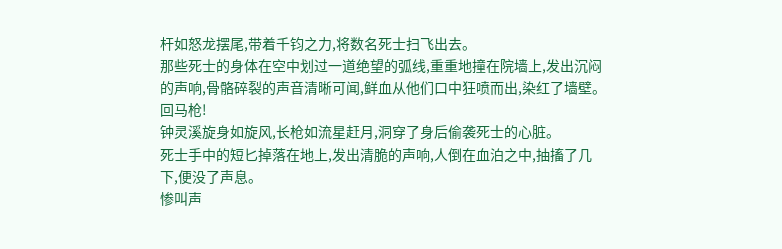杆如怒龙摆尾,带着千钧之力,将数名死士扫飞出去。
那些死士的身体在空中划过一道绝望的弧线,重重地撞在院墙上,发出沉闷的声响,骨骼碎裂的声音清晰可闻,鲜血从他们口中狂喷而出,染红了墙壁。
回马枪!
钟灵溪旋身如旋风,长枪如流星赶月,洞穿了身后偷袭死士的心脏。
死士手中的短匕掉落在地上,发出清脆的声响,人倒在血泊之中,抽搐了几下,便没了声息。
惨叫声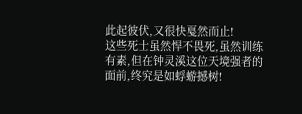此起彼伏,又很快戛然而止!
这些死士虽然悍不畏死,虽然训练有素,但在钟灵溪这位天境强者的面前,终究是如蜉蝣撼树!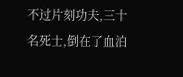不过片刻功夫,三十名死士,倒在了血泊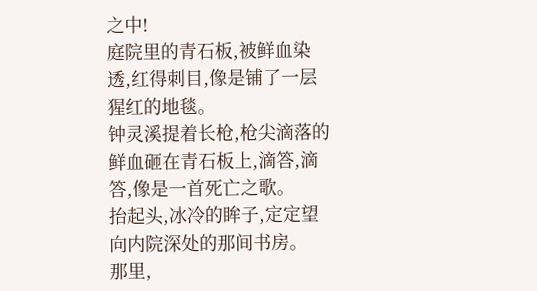之中!
庭院里的青石板,被鲜血染透,红得刺目,像是铺了一层猩红的地毯。
钟灵溪提着长枪,枪尖滴落的鲜血砸在青石板上,滴答,滴答,像是一首死亡之歌。
抬起头,冰冷的眸子,定定望向内院深处的那间书房。
那里,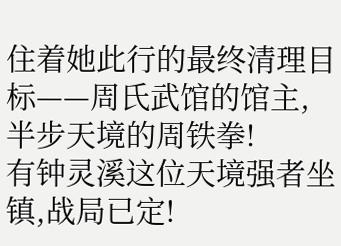住着她此行的最终清理目标——周氏武馆的馆主,半步天境的周铁拳!
有钟灵溪这位天境强者坐镇,战局已定!